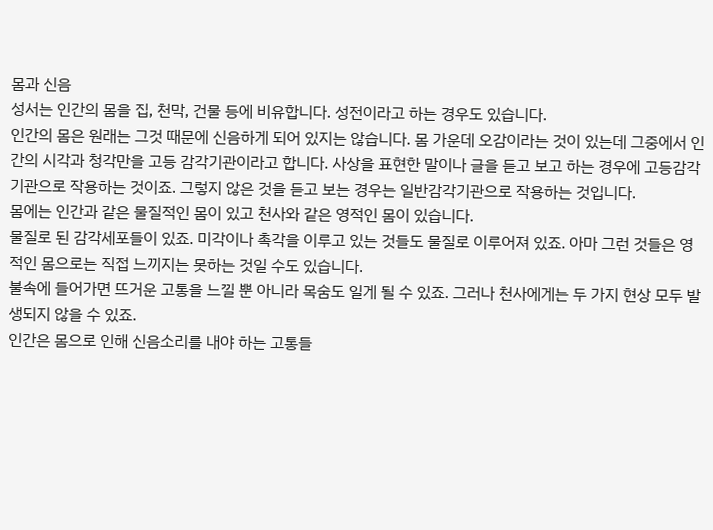몸과 신음
성서는 인간의 몸을 집, 천막, 건물 등에 비유합니다. 성전이라고 하는 경우도 있습니다.
인간의 몸은 원래는 그것 때문에 신음하게 되어 있지는 않습니다. 몸 가운데 오감이라는 것이 있는데 그중에서 인간의 시각과 청각만을 고등 감각기관이라고 합니다. 사상을 표현한 말이나 글을 듣고 보고 하는 경우에 고등감각기관으로 작용하는 것이죠. 그렇지 않은 것을 듣고 보는 경우는 일반감각기관으로 작용하는 것입니다.
몸에는 인간과 같은 물질적인 몸이 있고 천사와 같은 영적인 몸이 있습니다.
물질로 된 감각세포들이 있죠. 미각이나 촉각을 이루고 있는 것들도 물질로 이루어져 있죠. 아마 그런 것들은 영적인 몸으로는 직접 느끼지는 못하는 것일 수도 있습니다.
불속에 들어가면 뜨거운 고통을 느낄 뿐 아니라 목숨도 일게 될 수 있죠. 그러나 천사에게는 두 가지 현상 모두 발생되지 않을 수 있죠.
인간은 몸으로 인해 신음소리를 내야 하는 고통들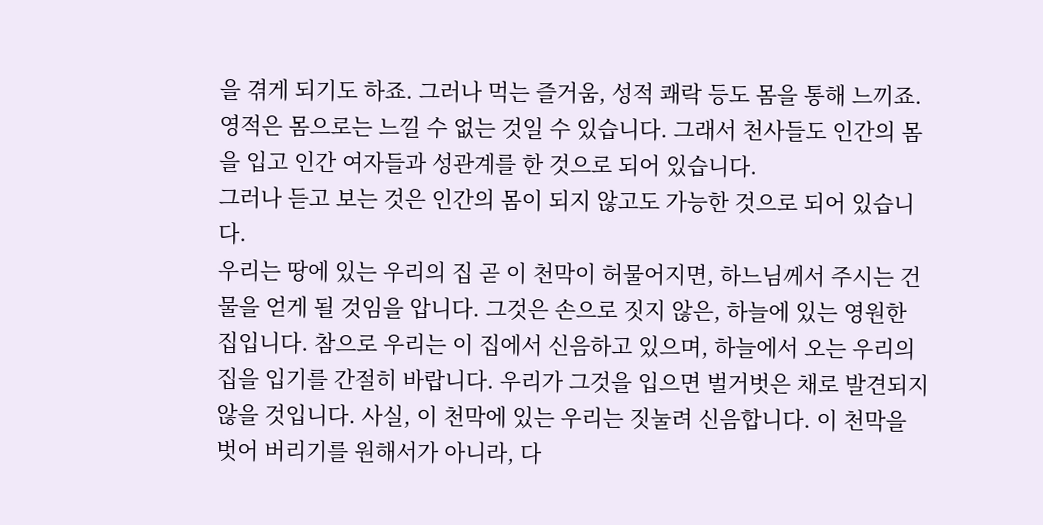을 겪게 되기도 하죠. 그러나 먹는 즐거움, 성적 쾌락 등도 몸을 통해 느끼죠. 영적은 몸으로는 느낄 수 없는 것일 수 있습니다. 그래서 천사들도 인간의 몸을 입고 인간 여자들과 성관계를 한 것으로 되어 있습니다.
그러나 듣고 보는 것은 인간의 몸이 되지 않고도 가능한 것으로 되어 있습니다.
우리는 땅에 있는 우리의 집 곧 이 천막이 허물어지면, 하느님께서 주시는 건물을 얻게 될 것임을 압니다. 그것은 손으로 짓지 않은, 하늘에 있는 영원한 집입니다. 참으로 우리는 이 집에서 신음하고 있으며, 하늘에서 오는 우리의 집을 입기를 간절히 바랍니다. 우리가 그것을 입으면 벌거벗은 채로 발견되지 않을 것입니다. 사실, 이 천막에 있는 우리는 짓눌려 신음합니다. 이 천막을 벗어 버리기를 원해서가 아니라, 다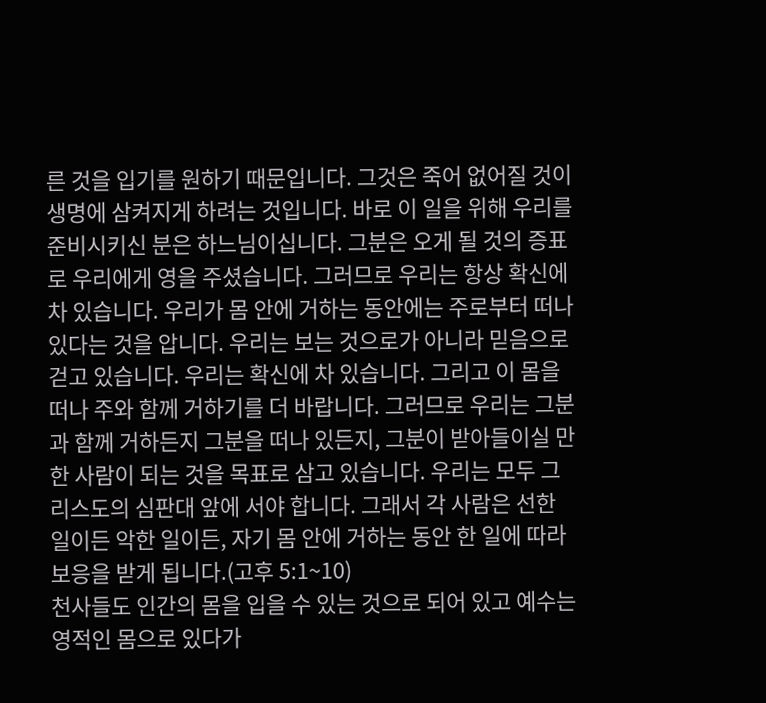른 것을 입기를 원하기 때문입니다. 그것은 죽어 없어질 것이 생명에 삼켜지게 하려는 것입니다. 바로 이 일을 위해 우리를 준비시키신 분은 하느님이십니다. 그분은 오게 될 것의 증표로 우리에게 영을 주셨습니다. 그러므로 우리는 항상 확신에 차 있습니다. 우리가 몸 안에 거하는 동안에는 주로부터 떠나 있다는 것을 압니다. 우리는 보는 것으로가 아니라 믿음으로 걷고 있습니다. 우리는 확신에 차 있습니다. 그리고 이 몸을 떠나 주와 함께 거하기를 더 바랍니다. 그러므로 우리는 그분과 함께 거하든지 그분을 떠나 있든지, 그분이 받아들이실 만한 사람이 되는 것을 목표로 삼고 있습니다. 우리는 모두 그리스도의 심판대 앞에 서야 합니다. 그래서 각 사람은 선한 일이든 악한 일이든, 자기 몸 안에 거하는 동안 한 일에 따라 보응을 받게 됩니다.(고후 5:1~10)
천사들도 인간의 몸을 입을 수 있는 것으로 되어 있고 예수는 영적인 몸으로 있다가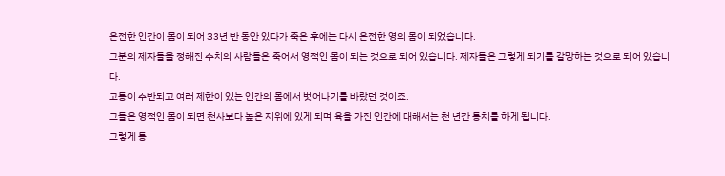온전한 인간이 몸이 되어 33년 반 동안 있다가 죽은 후에는 다시 온전한 영의 몸이 되었습니다.
그분의 제자들을 정해진 수치의 사람들은 죽어서 영적인 몸이 되는 것으로 되어 있습니다. 제자들은 그렇게 되기를 갈망하는 것으로 되어 있습니다.
고통이 수반되고 여러 제한이 있는 인간의 몸에서 벗어나기를 바랐던 것이죠.
그들은 영적인 몸이 되면 천사보다 높은 지위에 있게 되며 육을 가진 인간에 대해서는 천 년간 통치를 하게 됩니다.
그렇게 통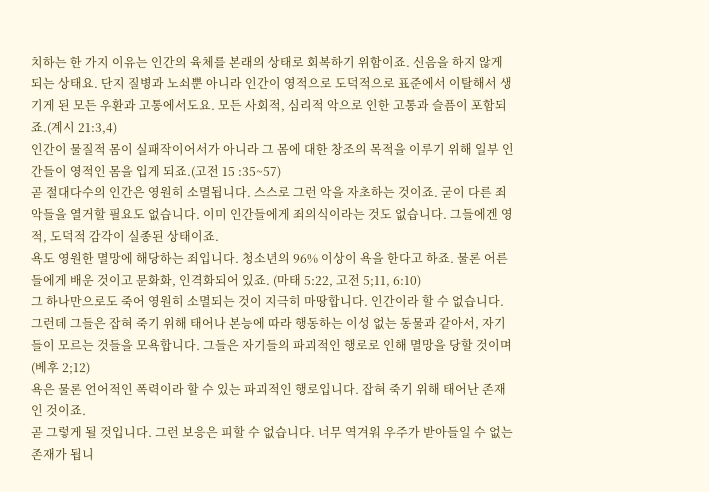치하는 한 가지 이유는 인간의 육체를 본래의 상태로 회복하기 위함이죠. 신음을 하지 않게 되는 상태요. 단지 질병과 노쇠뿐 아니라 인간이 영적으로 도덕적으로 표준에서 이탈해서 생기게 된 모든 우환과 고통에서도요. 모든 사회적, 심리적 악으로 인한 고통과 슬픔이 포함되죠.(계시 21:3,4)
인간이 물질적 몸이 실패작이어서가 아니라 그 몸에 대한 창조의 목적을 이루기 위해 일부 인간들이 영적인 몸을 입게 되죠.(고전 15 :35~57)
곧 절대다수의 인간은 영원히 소멸됩니다. 스스로 그런 악을 자초하는 것이죠. 굳이 다른 죄악들을 열거할 필요도 없습니다. 이미 인간들에게 죄의식이라는 것도 없습니다. 그들에겐 영적, 도덕적 감각이 실종된 상태이죠.
욕도 영원한 멸망에 해당하는 죄입니다. 청소년의 96% 이상이 욕을 한다고 하죠. 물론 어른들에게 배운 것이고 문화화, 인격화되어 있죠. (마태 5:22, 고전 5;11, 6:10)
그 하나만으로도 죽어 영원히 소멸되는 것이 지극히 마땅합니다. 인간이라 할 수 없습니다.
그런데 그들은 잡혀 죽기 위해 태어나 본능에 따라 행동하는 이성 없는 동물과 같아서, 자기들이 모르는 것들을 모욕합니다. 그들은 자기들의 파괴적인 행로로 인해 멸망을 당할 것이며(베후 2;12)
욕은 물론 언어적인 폭력이라 할 수 있는 파괴적인 행로입니다. 잡혀 죽기 위해 태어난 존재인 것이죠.
곧 그렇게 될 것입니다. 그런 보응은 피할 수 없습니다. 너무 역겨워 우주가 받아들일 수 없는 존재가 됩니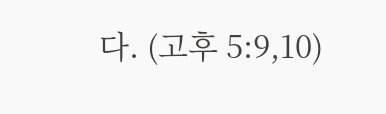다. (고후 5:9,10)